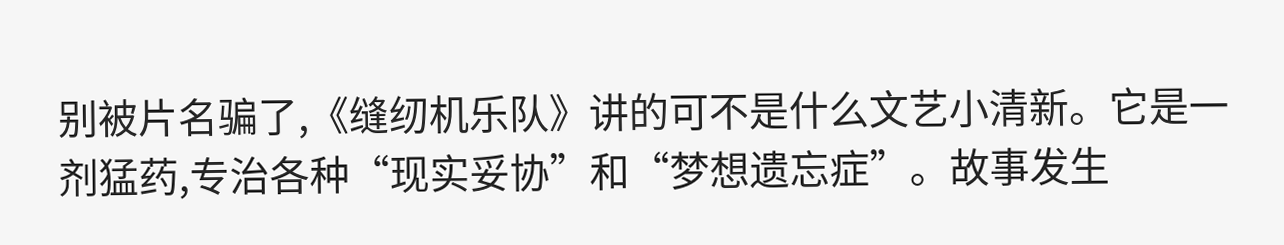别被片名骗了,《缝纫机乐队》讲的可不是什么文艺小清新。它是一剂猛药,专治各种“现实妥协”和“梦想遗忘症”。故事发生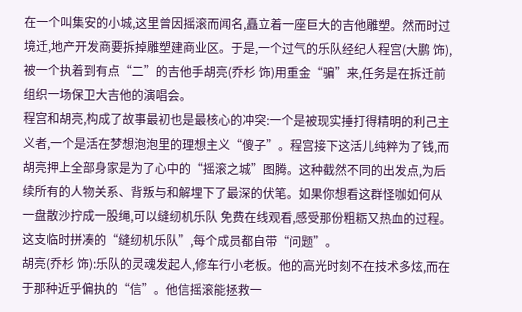在一个叫集安的小城,这里曾因摇滚而闻名,矗立着一座巨大的吉他雕塑。然而时过境迁,地产开发商要拆掉雕塑建商业区。于是,一个过气的乐队经纪人程宫(大鹏 饰),被一个执着到有点“二”的吉他手胡亮(乔杉 饰)用重金“骗”来,任务是在拆迁前组织一场保卫大吉他的演唱会。
程宫和胡亮,构成了故事最初也是最核心的冲突:一个是被现实捶打得精明的利己主义者,一个是活在梦想泡泡里的理想主义“傻子”。程宫接下这活儿纯粹为了钱,而胡亮押上全部身家是为了心中的“摇滚之城”图腾。这种截然不同的出发点,为后续所有的人物关系、背叛与和解埋下了最深的伏笔。如果你想看这群怪咖如何从一盘散沙拧成一股绳,可以缝纫机乐队 免费在线观看,感受那份粗粝又热血的过程。
这支临时拼凑的“缝纫机乐队”,每个成员都自带“问题”。
胡亮(乔杉 饰):乐队的灵魂发起人,修车行小老板。他的高光时刻不在技术多炫,而在于那种近乎偏执的“信”。他信摇滚能拯救一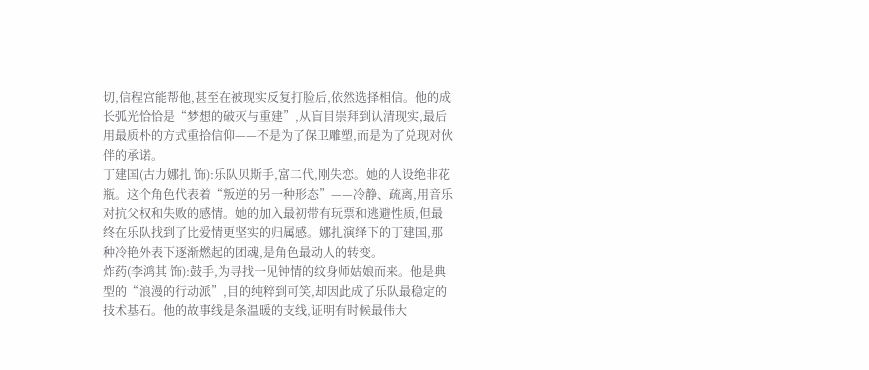切,信程宫能帮他,甚至在被现实反复打脸后,依然选择相信。他的成长弧光恰恰是“梦想的破灭与重建”,从盲目崇拜到认清现实,最后用最质朴的方式重拾信仰——不是为了保卫雕塑,而是为了兑现对伙伴的承诺。
丁建国(古力娜扎 饰):乐队贝斯手,富二代,刚失恋。她的人设绝非花瓶。这个角色代表着“叛逆的另一种形态”——冷静、疏离,用音乐对抗父权和失败的感情。她的加入最初带有玩票和逃避性质,但最终在乐队找到了比爱情更坚实的归属感。娜扎演绎下的丁建国,那种冷艳外表下逐渐燃起的团魂,是角色最动人的转变。
炸药(李鸿其 饰):鼓手,为寻找一见钟情的纹身师姑娘而来。他是典型的“浪漫的行动派”,目的纯粹到可笑,却因此成了乐队最稳定的技术基石。他的故事线是条温暖的支线,证明有时候最伟大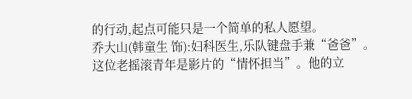的行动,起点可能只是一个简单的私人愿望。
乔大山(韩童生 饰):妇科医生,乐队键盘手兼“爸爸”。这位老摇滚青年是影片的“情怀担当”。他的立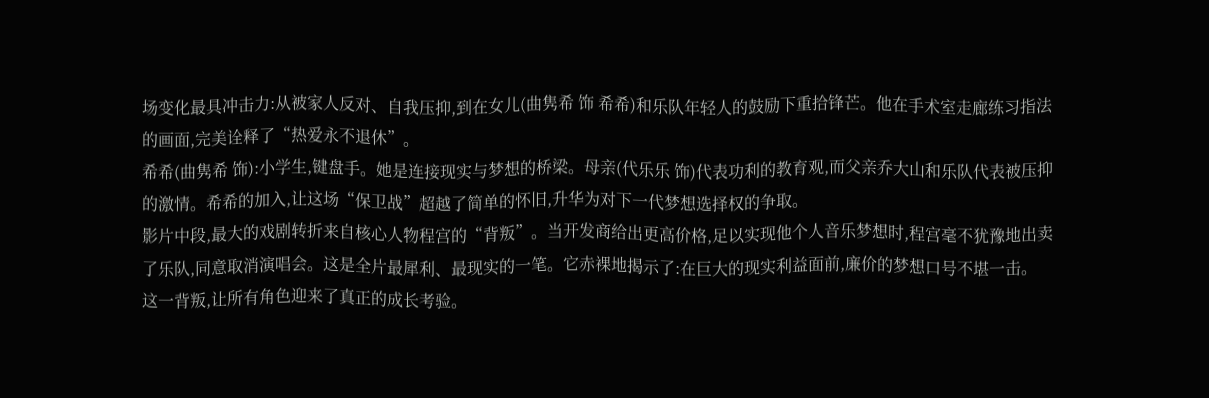场变化最具冲击力:从被家人反对、自我压抑,到在女儿(曲隽希 饰 希希)和乐队年轻人的鼓励下重拾锋芒。他在手术室走廊练习指法的画面,完美诠释了“热爱永不退休”。
希希(曲隽希 饰):小学生,键盘手。她是连接现实与梦想的桥梁。母亲(代乐乐 饰)代表功利的教育观,而父亲乔大山和乐队代表被压抑的激情。希希的加入,让这场“保卫战”超越了简单的怀旧,升华为对下一代梦想选择权的争取。
影片中段,最大的戏剧转折来自核心人物程宫的“背叛”。当开发商给出更高价格,足以实现他个人音乐梦想时,程宫毫不犹豫地出卖了乐队,同意取消演唱会。这是全片最犀利、最现实的一笔。它赤裸地揭示了:在巨大的现实利益面前,廉价的梦想口号不堪一击。
这一背叛,让所有角色迎来了真正的成长考验。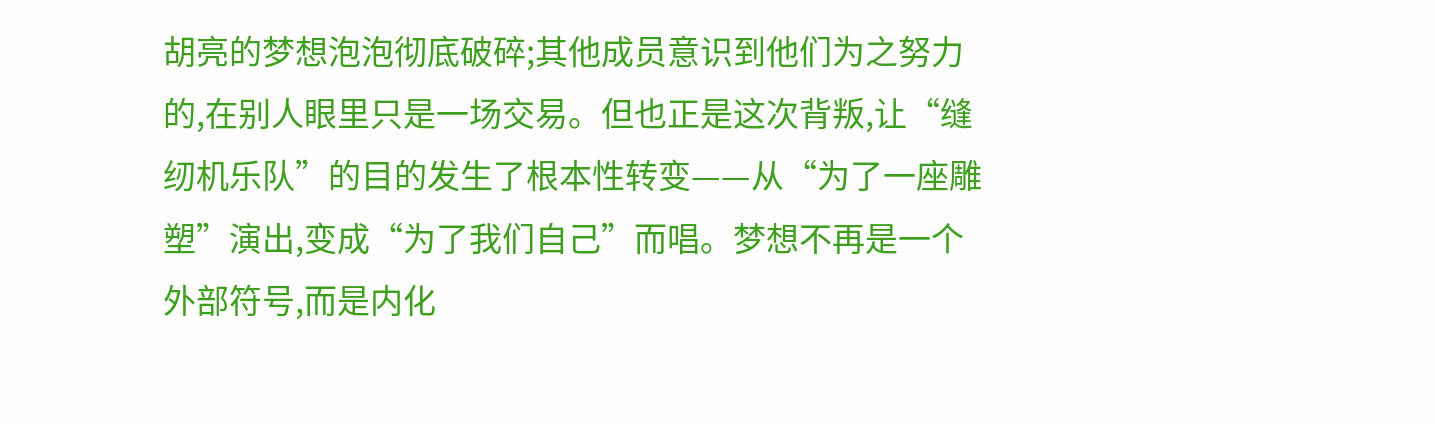胡亮的梦想泡泡彻底破碎;其他成员意识到他们为之努力的,在别人眼里只是一场交易。但也正是这次背叛,让“缝纫机乐队”的目的发生了根本性转变——从“为了一座雕塑”演出,变成“为了我们自己”而唱。梦想不再是一个外部符号,而是内化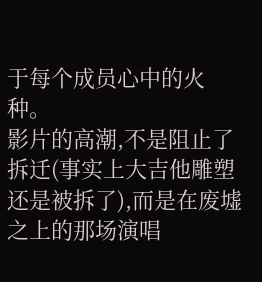于每个成员心中的火种。
影片的高潮,不是阻止了拆迁(事实上大吉他雕塑还是被拆了),而是在废墟之上的那场演唱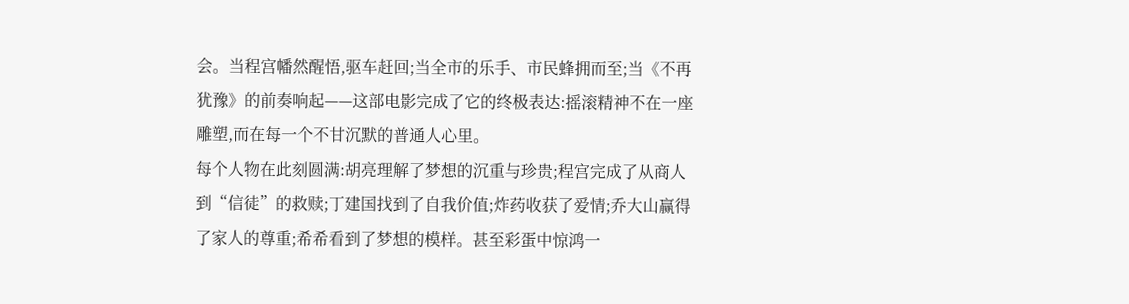会。当程宫幡然醒悟,驱车赶回;当全市的乐手、市民蜂拥而至;当《不再犹豫》的前奏响起——这部电影完成了它的终极表达:摇滚精神不在一座雕塑,而在每一个不甘沉默的普通人心里。
每个人物在此刻圆满:胡亮理解了梦想的沉重与珍贵;程宫完成了从商人到“信徒”的救赎;丁建国找到了自我价值;炸药收获了爱情;乔大山赢得了家人的尊重;希希看到了梦想的模样。甚至彩蛋中惊鸿一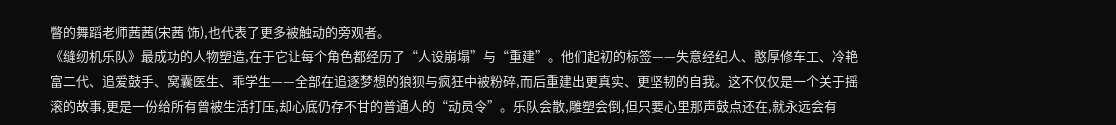瞥的舞蹈老师茜茜(宋茜 饰),也代表了更多被触动的旁观者。
《缝纫机乐队》最成功的人物塑造,在于它让每个角色都经历了“人设崩塌”与“重建”。他们起初的标签——失意经纪人、憨厚修车工、冷艳富二代、追爱鼓手、窝囊医生、乖学生——全部在追逐梦想的狼狈与疯狂中被粉碎,而后重建出更真实、更坚韧的自我。这不仅仅是一个关于摇滚的故事,更是一份给所有曾被生活打压,却心底仍存不甘的普通人的“动员令”。乐队会散,雕塑会倒,但只要心里那声鼓点还在,就永远会有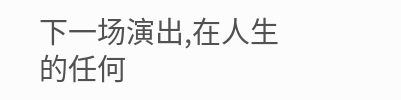下一场演出,在人生的任何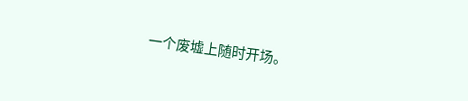一个废墟上随时开场。